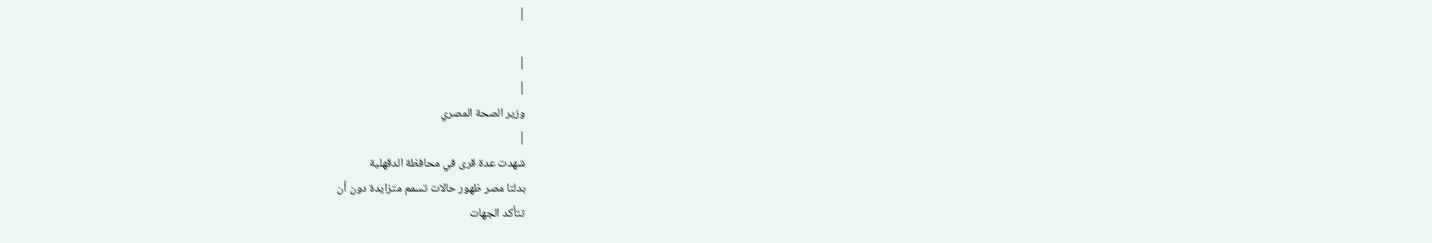|

|
|
وزير الصحة المصري
|
شهدت عدة قرى في محافظة الدقهلية
بدلتا مصر ظهور حالات تسمم متزايدة دون أن
تتأكد الجهات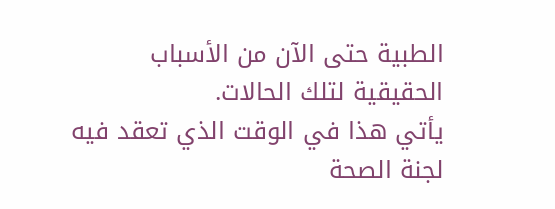الطبية حتى الآن من الأسباب
الحقيقية لتلك الحالات.
يأتي هذا في الوقت الذي تعقد فيه
لجنة الصحة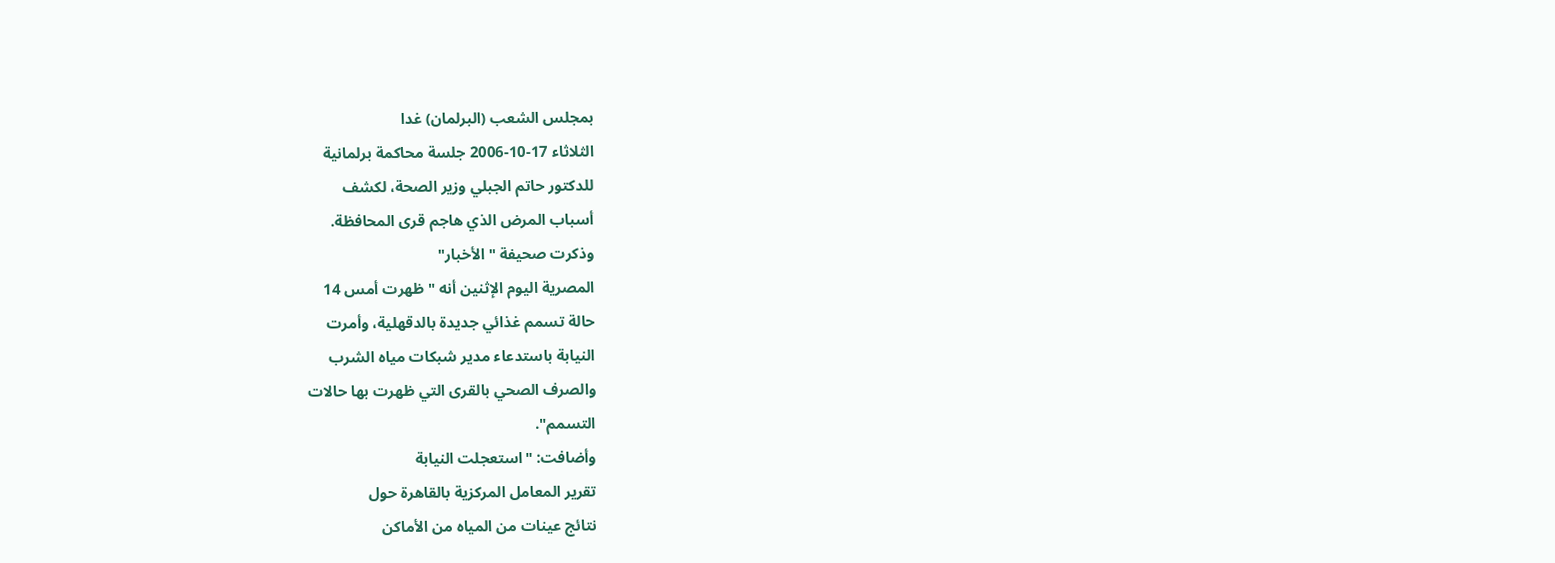بمجلس الشعب (البرلمان) غدا
الثلاثاء 17-10-2006 جلسة محاكمة برلمانية
للدكتور حاتم الجبلي وزير الصحة، لكشف
أسباب المرض الذي هاجم قرى المحافظة.
وذكرت صحيفة "الأخبار"
المصرية اليوم الإثنين أنه "ظهرت أمس 14
حالة تسمم غذائي جديدة بالدقهلية، وأمرت
النيابة باستدعاء مدير شبكات مياه الشرب
والصرف الصحي بالقرى التي ظهرت بها حالات
التسمم".
وأضافت: "استعجلت النيابة
تقرير المعامل المركزية بالقاهرة حول
نتائج عينات من المياه من الأماكن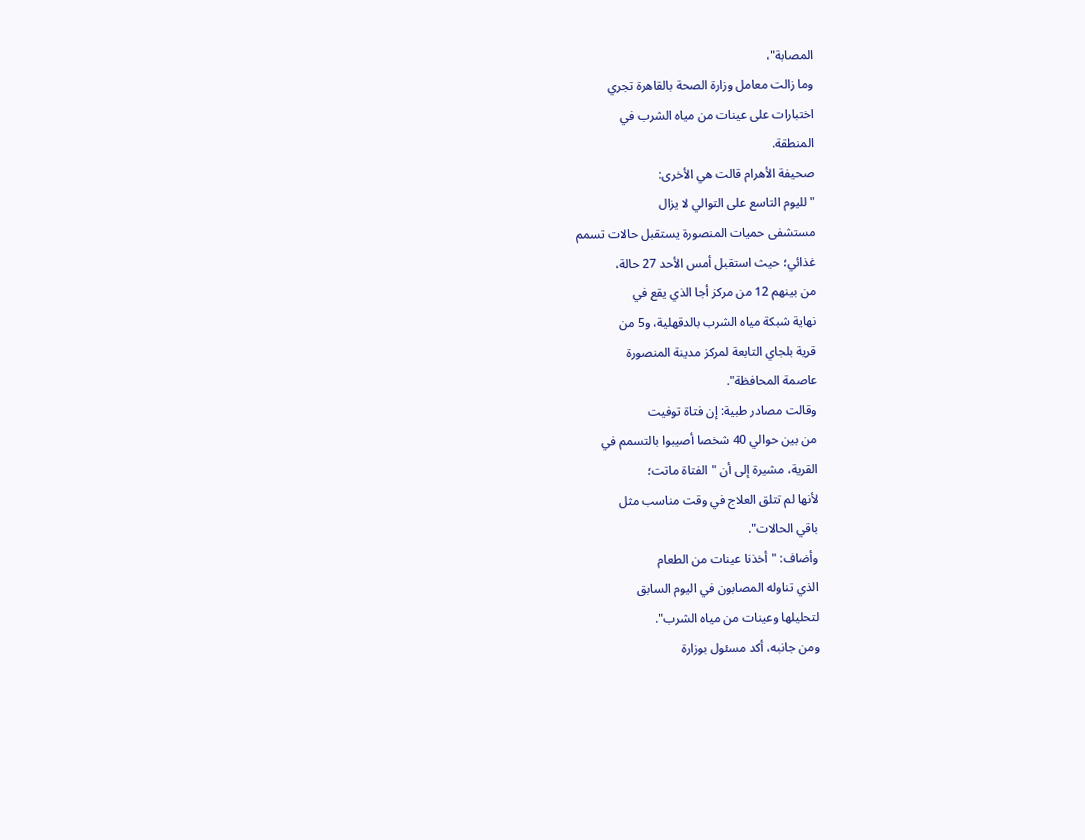المصابة"،
وما زالت معامل وزارة الصحة بالقاهرة تجري
اختبارات على عينات من مياه الشرب في
المنطقة.
صحيفة الأهرام قالت هي الأخرى:
"لليوم التاسع على التوالي لا يزال
مستشفى حميات المنصورة يستقبل حالات تسمم
غذائي؛ حيث استقبل أمس الأحد 27 حالة،
من بينهم 12 من مركز أجا الذي يقع في
نهاية شبكة مياه الشرب بالدقهلية، و5 من
قرية بلجاي التابعة لمركز مدينة المنصورة
عاصمة المحافظة".
وقالت مصادر طبية: إن فتاة توفيت
من بين حوالي 40 شخصا أصيبوا بالتسمم في
القرية، مشيرة إلى أن "الفتاة ماتت؛
لأنها لم تتلق العلاج في وقت مناسب مثل
باقي الحالات".
وأضاف: "أخذنا عينات من الطعام
الذي تناوله المصابون في اليوم السابق
لتحليلها وعينات من مياه الشرب".
ومن جانبه، أكد مسئول بوزارة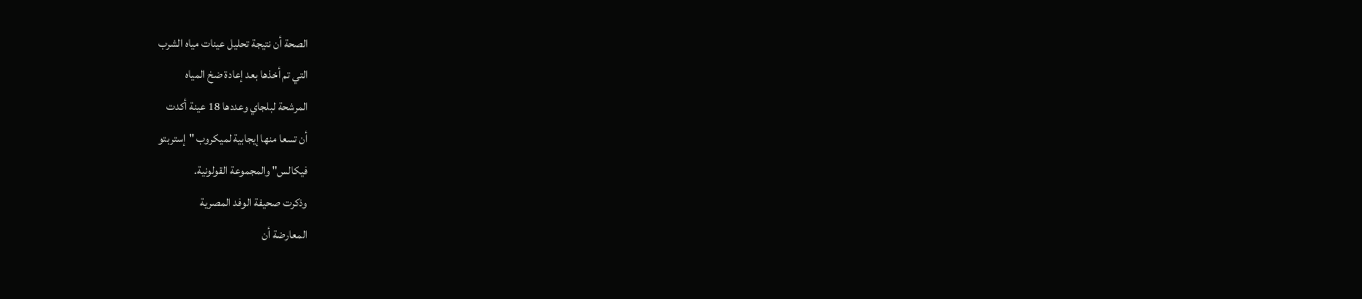الصحة أن نتيجة تحليل عينات مياه الشرب
التي تم أخذها بعد إعادة ضخ المياه
المرشحة لبلجاي وعددها 18 عينة أكدت
أن تسعا منها إيجابية لميكروب "إستربتو
فيكالس" والمجموعة القولونية.
وذكرت صحيفة الوفد المصرية
المعارضة أن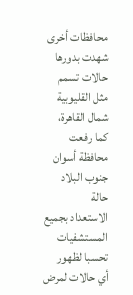محافظات أخرى شهدت بدورها
حالات تسمم مثل القليوبية شمال القاهرة،
كما رفعت محافظة أسوان جنوب البلاد حالة
الاستعداد بجميع المستشفيات تحسبا لظهور
أي حالات لمرض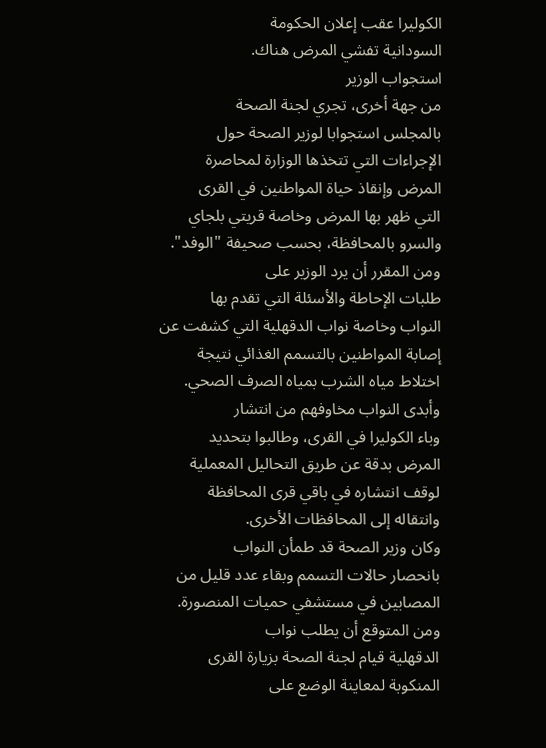الكوليرا عقب إعلان الحكومة
السودانية تفشي المرض هناك.
استجواب الوزير
من جهة أخرى، تجري لجنة الصحة
بالمجلس استجوابا لوزير الصحة حول
الإجراءات التي تتخذها الوزارة لمحاصرة
المرض وإنقاذ حياة المواطنين في القرى
التي ظهر بها المرض وخاصة قريتي بلجاي
والسرو بالمحافظة، بحسب صحيفة "الوفد".
ومن المقرر أن يرد الوزير على
طلبات الإحاطة والأسئلة التي تقدم بها
النواب وخاصة نواب الدقهلية التي كشفت عن
إصابة المواطنين بالتسمم الغذائي نتيجة
اختلاط مياه الشرب بمياه الصرف الصحي.
وأبدى النواب مخاوفهم من انتشار
وباء الكوليرا في القرى، وطالبوا بتحديد
المرض بدقة عن طريق التحاليل المعملية
لوقف انتشاره في باقي قرى المحافظة
وانتقاله إلى المحافظات الأخرى.
وكان وزير الصحة قد طمأن النواب
بانحصار حالات التسمم وبقاء عدد قليل من
المصابين في مستشفي حميات المنصورة.
ومن المتوقع أن يطلب نواب
الدقهلية قيام لجنة الصحة بزيارة القرى
المنكوبة لمعاينة الوضع على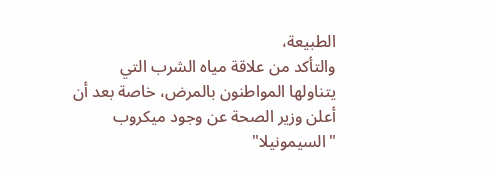الطبيعة،
والتأكد من علاقة مياه الشرب التي
يتناولها المواطنون بالمرض، خاصة بعد أن
أعلن وزير الصحة عن وجود ميكروب "السيمونيلا"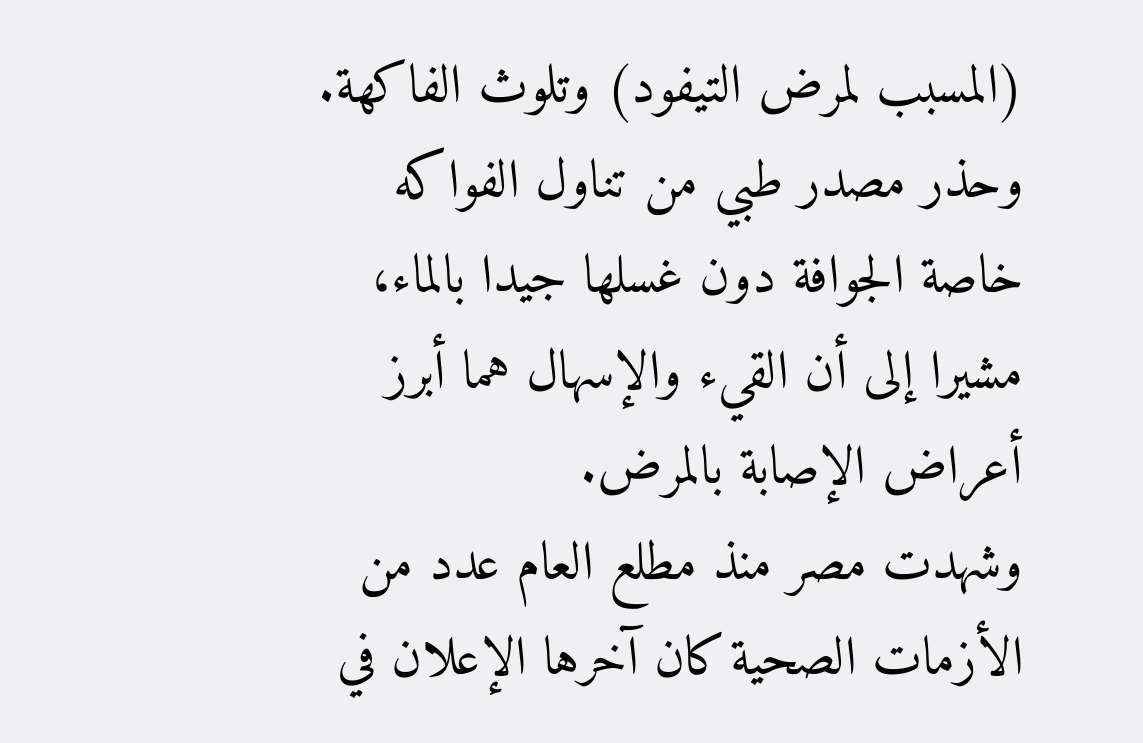(المسبب لمرض التيفود) وتلوث الفاكهة.
وحذر مصدر طبي من تناول الفواكه
خاصة الجوافة دون غسلها جيدا بالماء،
مشيرا إلى أن القيء والإسهال هما أبرز
أعراض الإصابة بالمرض.
وشهدت مصر منذ مطلع العام عدد من
الأزمات الصحية كان آخرها الإعلان في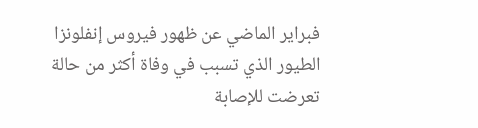فبراير الماضي عن ظهور فيروس إنفلونزا
الطيور الذي تسبب في وفاة أكثر من حالة
تعرضت للإصابة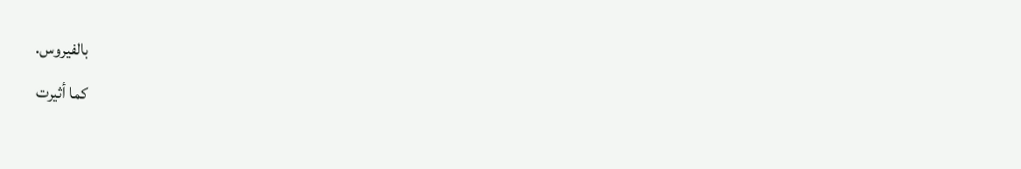بالفيروس.
كما أثيرت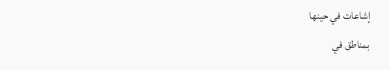إشاعات في حينها
بمناطق في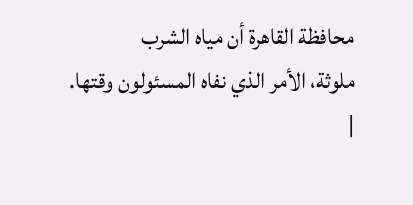محافظة القاهرة أن مياه الشرب
ملوثة، الأمر الذي نفاه المسئولون وقتها.
|